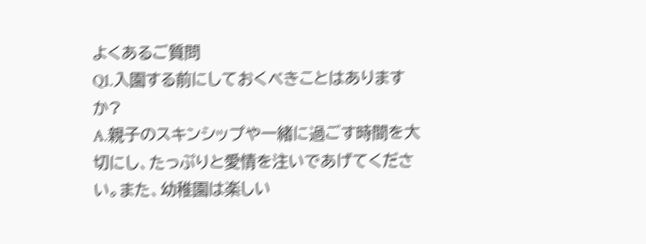よくあるご質問
Q1.入園する前にしておくべきことはありますか?
A.親子のスキンシップや一緒に過ごす時間を大切にし、たっぷりと愛情を注いであげてください。また、幼稚園は楽しい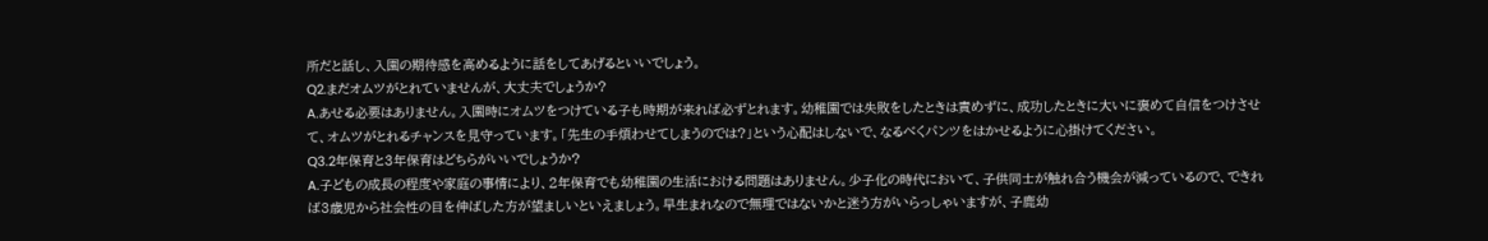所だと話し、入園の期待感を高めるように話をしてあげるといいでしょう。
Q2.まだオムツがとれていませんが、大丈夫でしょうか?
A.あせる必要はありません。入園時にオムツをつけている子も時期が来れば必ずとれます。幼稚園では失敗をしたときは責めずに、成功したときに大いに褒めて自信をつけさせて、オムツがとれるチャンスを見守っています。「先生の手煩わせてしまうのでは?」という心配はしないで、なるべくパンツをはかせるように心掛けてください。
Q3.2年保育と3年保育はどちらがいいでしょうか?
A.子どもの成長の程度や家庭の事情により、2年保育でも幼稚園の生活における問題はありません。少子化の時代において、子供同士が触れ合う機会が減っているので、できれば3歳児から社会性の目を伸ばした方が望ましいといえましょう。早生まれなので無理ではないかと迷う方がいらっしゃいますが、子鹿幼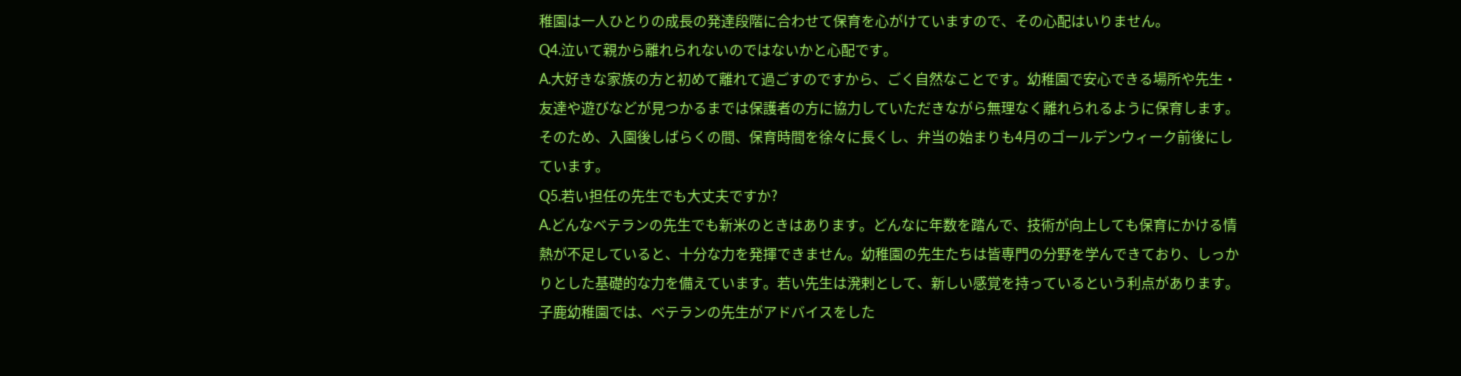稚園は一人ひとりの成長の発達段階に合わせて保育を心がけていますので、その心配はいりません。
Q4.泣いて親から離れられないのではないかと心配です。
A.大好きな家族の方と初めて離れて過ごすのですから、ごく自然なことです。幼稚園で安心できる場所や先生・友達や遊びなどが見つかるまでは保護者の方に協力していただきながら無理なく離れられるように保育します。そのため、入園後しばらくの間、保育時間を徐々に長くし、弁当の始まりも4月のゴールデンウィーク前後にしています。
Q5.若い担任の先生でも大丈夫ですか?
A.どんなベテランの先生でも新米のときはあります。どんなに年数を踏んで、技術が向上しても保育にかける情熱が不足していると、十分な力を発揮できません。幼稚園の先生たちは皆専門の分野を学んできており、しっかりとした基礎的な力を備えています。若い先生は溌剌として、新しい感覚を持っているという利点があります。子鹿幼稚園では、ベテランの先生がアドバイスをした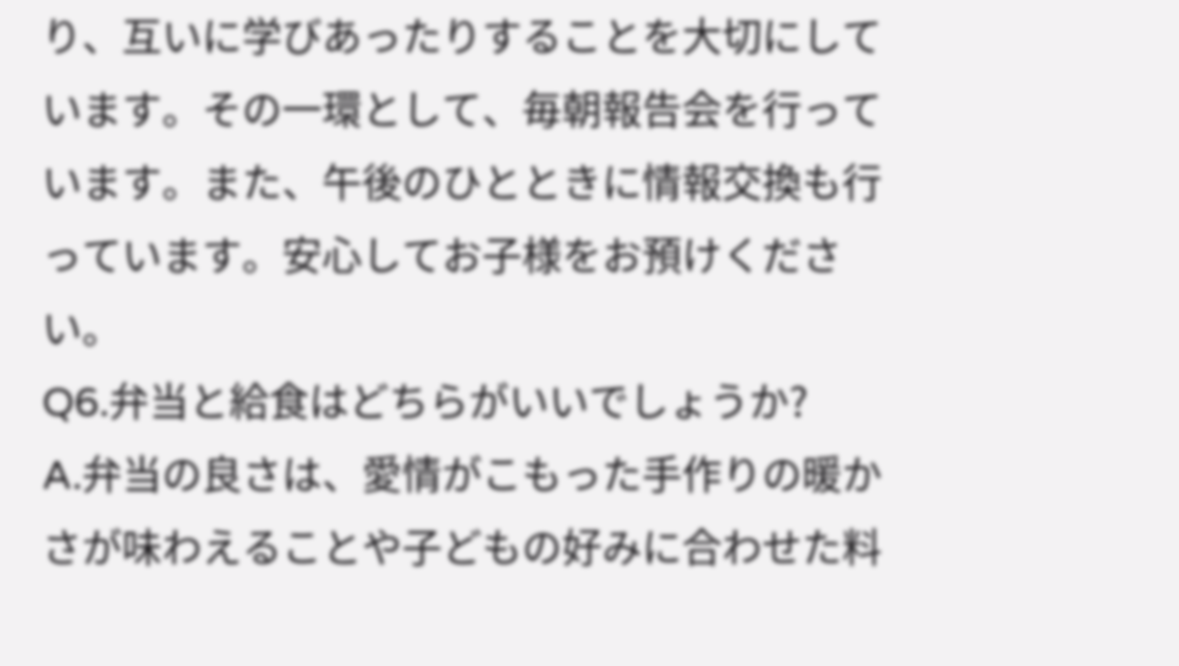り、互いに学びあったりすることを大切にしています。その一環として、毎朝報告会を行っています。また、午後のひとときに情報交換も行っています。安心してお子様をお預けください。
Q6.弁当と給食はどちらがいいでしょうか?
A.弁当の良さは、愛情がこもった手作りの暖かさが味わえることや子どもの好みに合わせた料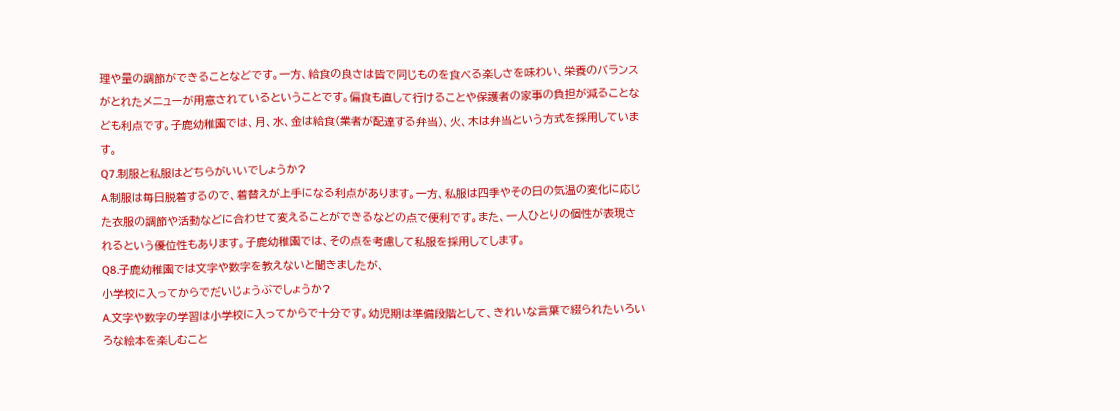理や量の調節ができることなどです。一方、給食の良さは皆で同じものを食べる楽しさを味わい、栄養のバランスがとれたメニューが用意されているということです。偏食も直して行けることや保護者の家事の負担が減ることなども利点です。子鹿幼稚園では、月、水、金は給食(業者が配達する弁当)、火、木は弁当という方式を採用しています。
Q7.制服と私服はどちらがいいでしょうか?
A.制服は毎日脱着するので、着替えが上手になる利点があります。一方、私服は四季やその日の気温の変化に応じた衣服の調節や活動などに合わせて変えることができるなどの点で便利です。また、一人ひとりの個性が表現されるという優位性もあります。子鹿幼稚園では、その点を考慮して私服を採用してします。
Q8.子鹿幼稚園では文字や数字を教えないと聞きましたが、
小学校に入ってからでだいじょうぶでしょうか?
A.文字や数字の学習は小学校に入ってからで十分です。幼児期は準備段階として、きれいな言葉で綴られたいろいろな絵本を楽しむこと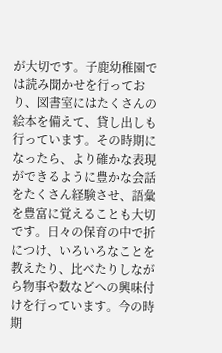が大切です。子鹿幼稚園では読み聞かせを行っており、図書室にはたくさんの絵本を備えて、貸し出しも行っています。その時期になったら、より確かな表現ができるように豊かな会話をたくさん経験させ、語彙を豊富に覚えることも大切です。日々の保育の中で折につけ、いろいろなことを教えたり、比べたりしながら物事や数などへの興味付けを行っています。今の時期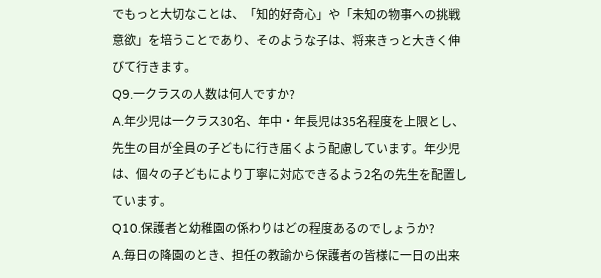でもっと大切なことは、「知的好奇心」や「未知の物事への挑戦意欲」を培うことであり、そのような子は、将来きっと大きく伸びて行きます。
Q9.一クラスの人数は何人ですか?
A.年少児は一クラス30名、年中・年長児は35名程度を上限とし、先生の目が全員の子どもに行き届くよう配慮しています。年少児は、個々の子どもにより丁寧に対応できるよう2名の先生を配置しています。
Q10.保護者と幼稚園の係わりはどの程度あるのでしょうか?
A.毎日の降園のとき、担任の教諭から保護者の皆様に一日の出来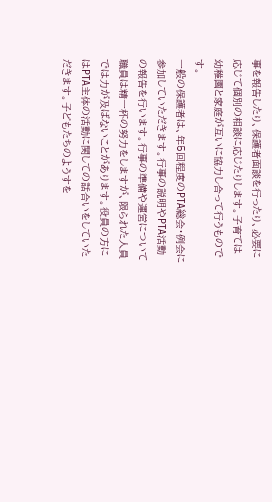事を報告したり、保護者面談を行ったり、必要に応じて個別の相談に応じたりします。子育ては幼稚園と家庭が互いに協力し合って行うものです。
一般の保護者は、年5回程度のPTA総会・例会に参加していただきます。行事の説明やPTA活動の報告を行います。行事の準備や運営について職員は精一杯の努力をしますが、限られた人員では力が及ばないことがあります。役員の方にはPTA主体の活動に関しての話合いをしていただきます。子どもたちのようすを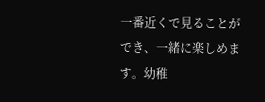一番近くで見ることができ、一緒に楽しめます。幼稚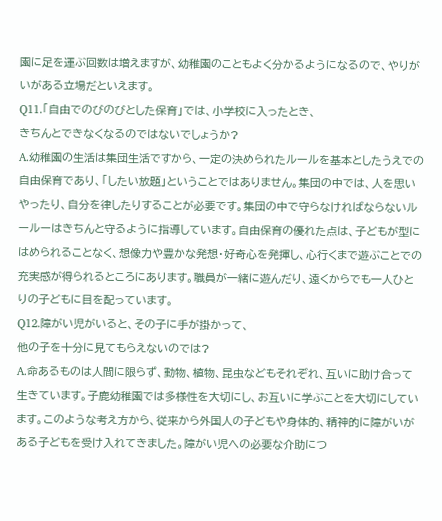園に足を運ぶ回数は増えますが、幼稚園のこともよく分かるようになるので、やりがいがある立場だといえます。
Q11.「自由でのびのびとした保育」では、小学校に入ったとき、
きちんとできなくなるのではないでしょうか?
A.幼稚園の生活は集団生活ですから、一定の決められたルールを基本としたうえでの自由保育であり、「したい放題」ということではありません。集団の中では、人を思いやったり、自分を律したりすることが必要です。集団の中で守らなければならないルールーはきちんと守るように指導しています。自由保育の優れた点は、子どもが型にはめられることなく、想像力や豊かな発想・好奇心を発揮し、心行くまで遊ぶことでの充実感が得られるところにあります。職員が一緒に遊んだり、遠くからでも一人ひとりの子どもに目を配っています。
Q12.障がい児がいると、その子に手が掛かって、
他の子を十分に見てもらえないのでは?
A.命あるものは人間に限らず、動物、植物、昆虫などもそれぞれ、互いに助け合って生きています。子鹿幼稚園では多様性を大切にし、お互いに学ぶことを大切にしています。このような考え方から、従来から外国人の子どもや身体的、精神的に障がいがある子どもを受け入れてきました。障がい児への必要な介助につ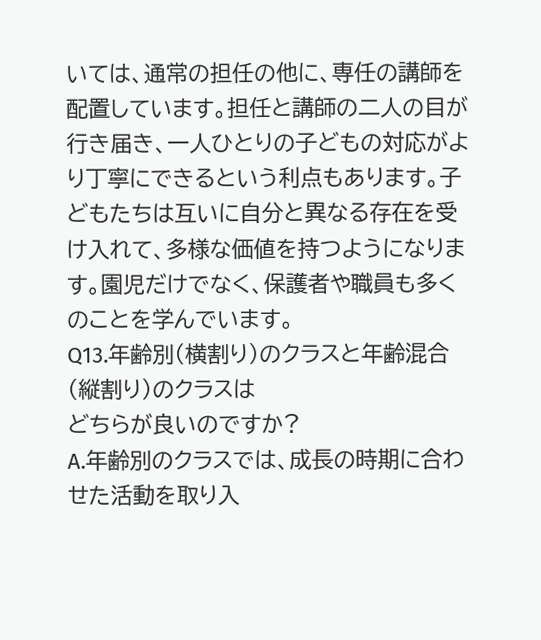いては、通常の担任の他に、専任の講師を配置しています。担任と講師の二人の目が行き届き、一人ひとりの子どもの対応がより丁寧にできるという利点もあります。子どもたちは互いに自分と異なる存在を受け入れて、多様な価値を持つようになります。園児だけでなく、保護者や職員も多くのことを学んでいます。
Q13.年齢別(横割り)のクラスと年齢混合(縦割り)のクラスは
どちらが良いのですか?
A.年齢別のクラスでは、成長の時期に合わせた活動を取り入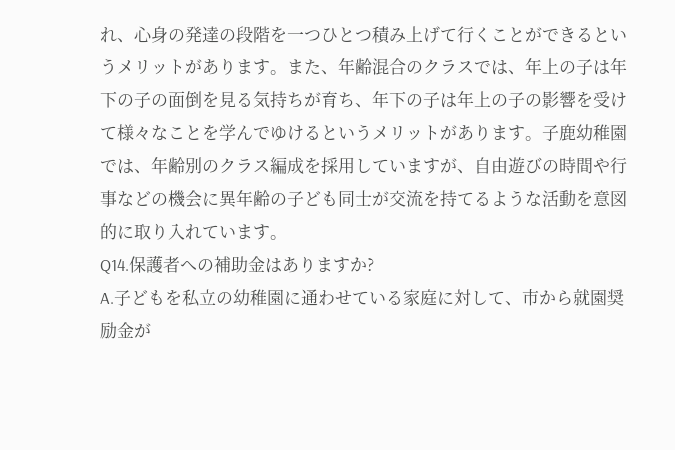れ、心身の発達の段階を一つひとつ積み上げて行くことができるというメリットがあります。また、年齢混合のクラスでは、年上の子は年下の子の面倒を見る気持ちが育ち、年下の子は年上の子の影響を受けて様々なことを学んでゆけるというメリットがあります。子鹿幼稚園では、年齢別のクラス編成を採用していますが、自由遊びの時間や行事などの機会に異年齢の子ども同士が交流を持てるような活動を意図的に取り入れています。
Q14.保護者への補助金はありますか?
A.子どもを私立の幼稚園に通わせている家庭に対して、市から就園奨励金が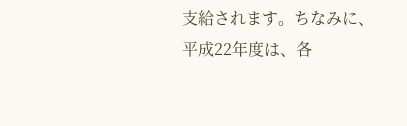支給されます。ちなみに、平成22年度は、各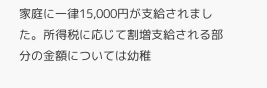家庭に一律15,000円が支給されました。所得税に応じて割増支給される部分の金額については幼稚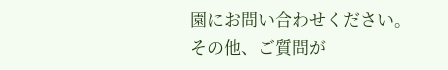園にお問い合わせください。
その他、ご質問が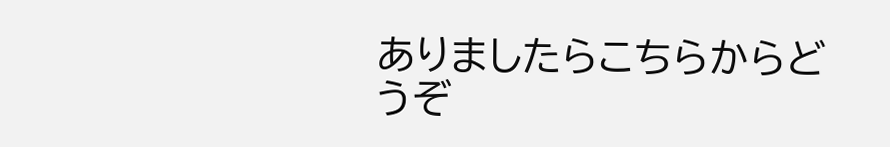ありましたらこちらからどうぞ